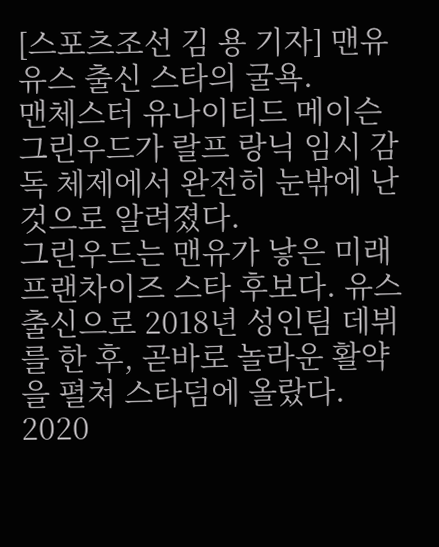[스포츠조선 김 용 기자] 맨유 유스 출신 스타의 굴욕.
맨체스터 유나이티드 메이슨 그린우드가 랄프 랑닉 임시 감독 체제에서 완전히 눈밖에 난 것으로 알려졌다.
그린우드는 맨유가 낳은 미래 프랜차이즈 스타 후보다. 유스 출신으로 2018년 성인팀 데뷔를 한 후, 곧바로 놀라운 활약을 펼쳐 스타덤에 올랐다. 2020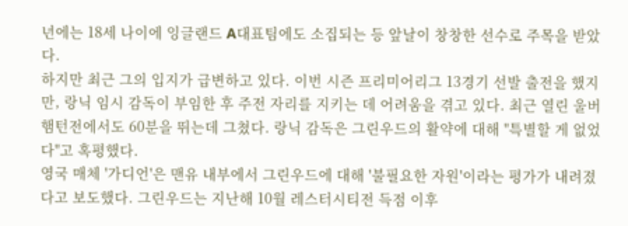년에는 18세 나이에 잉글랜드 A대표팀에도 소집되는 등 앞날이 창창한 선수로 주목을 받았다.
하지만 최근 그의 입지가 급변하고 있다. 이번 시즌 프리미어리그 13경기 선발 출전을 했지만, 랑닉 임시 감독이 부임한 후 주전 자리를 지키는 데 어려움을 겪고 있다. 최근 열린 울버햄턴전에서도 60분을 뛰는데 그쳤다. 랑닉 감독은 그린우드의 활약에 대해 "특별할 게 없었다"고 혹평했다.
영국 매체 '가디언'은 맨유 내부에서 그린우드에 대해 '불필요한 자원'이라는 평가가 내려졌다고 보도했다. 그린우드는 지난해 10월 레스터시티전 득점 이후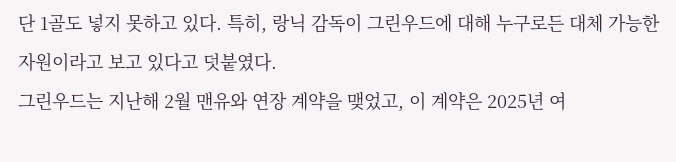단 1골도 넣지 못하고 있다. 특히, 랑닉 감독이 그린우드에 대해 누구로든 대체 가능한 자원이라고 보고 있다고 덧붙였다.
그린우드는 지난해 2월 맨유와 연장 계약을 맺었고, 이 계약은 2025년 여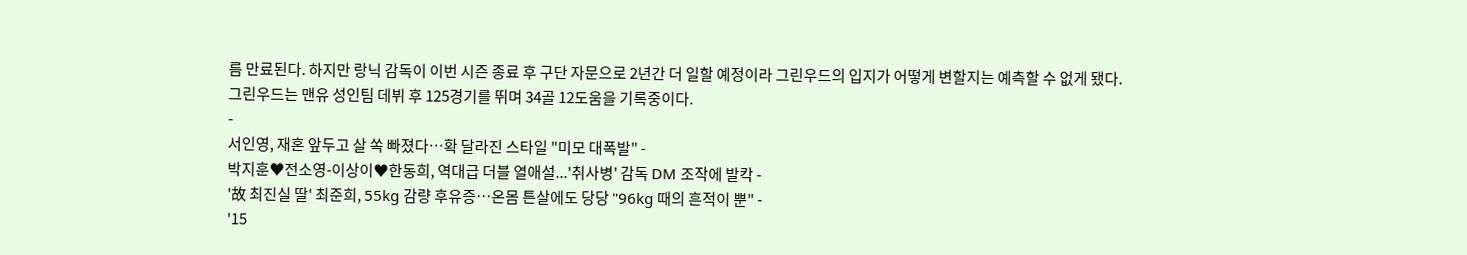름 만료된다. 하지만 랑닉 감독이 이번 시즌 종료 후 구단 자문으로 2년간 더 일할 예정이라 그린우드의 입지가 어떻게 변할지는 예측할 수 없게 됐다.
그린우드는 맨유 성인팀 데뷔 후 125경기를 뛰며 34골 12도움을 기록중이다.
-
서인영, 재혼 앞두고 살 쏙 빠졌다…확 달라진 스타일 "미모 대폭발" -
박지훈♥전소영-이상이♥한동희, 역대급 더블 열애설...'취사병' 감독 DM 조작에 발칵 -
'故 최진실 딸' 최준희, 55kg 감량 후유증…온몸 튼살에도 당당 "96kg 때의 흔적이 뿐" -
'15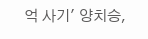억 사기' 양치승,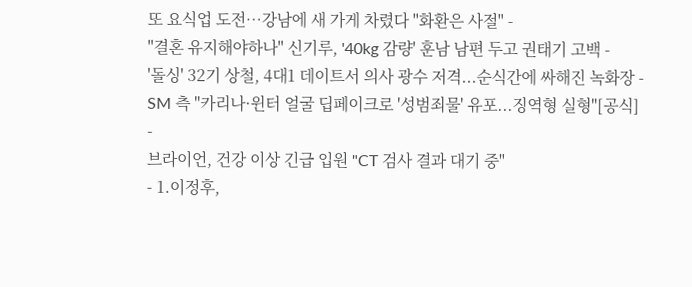또 요식업 도전…강남에 새 가게 차렸다 "화환은 사절" -
"결혼 유지해야하나" 신기루, '40kg 감량' 훈남 남편 두고 권태기 고백 -
'돌싱' 32기 상철, 4대1 데이트서 의사 광수 저격...순식간에 싸해진 녹화장 -
SM 측 "카리나·윈터 얼굴 딥페이크로 '성범죄물' 유포...징역형 실형"[공식] -
브라이언, 건강 이상 긴급 입원 "CT 검사 결과 대기 중"
- 1.이정후,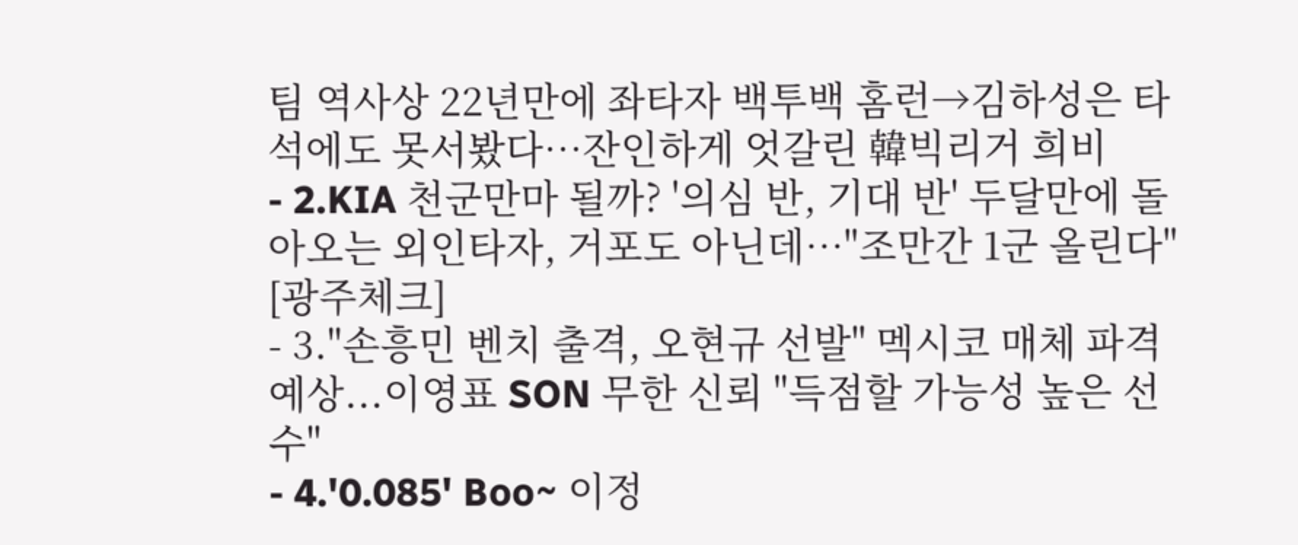팀 역사상 22년만에 좌타자 백투백 홈런→김하성은 타석에도 못서봤다…잔인하게 엇갈린 韓빅리거 희비
- 2.KIA 천군만마 될까? '의심 반, 기대 반' 두달만에 돌아오는 외인타자, 거포도 아닌데…"조만간 1군 올린다" [광주체크]
- 3."손흥민 벤치 출격, 오현규 선발" 멕시코 매체 파격 예상...이영표 SON 무한 신뢰 "득점할 가능성 높은 선수"
- 4.'0.085' Boo~ 이정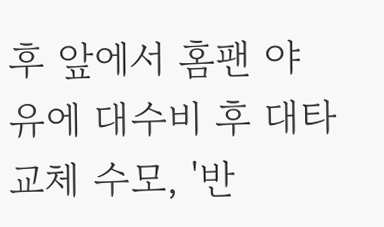후 앞에서 홈팬 야유에 대수비 후 대타교체 수모, '반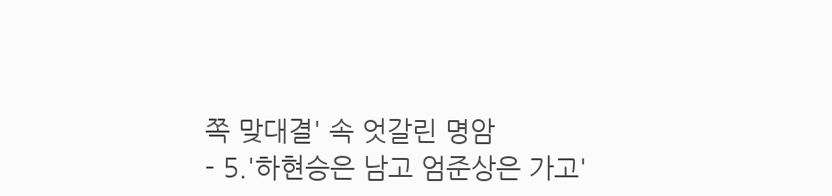쪽 맞대결' 속 엇갈린 명암
- 5.'하현승은 남고 엄준상은 가고'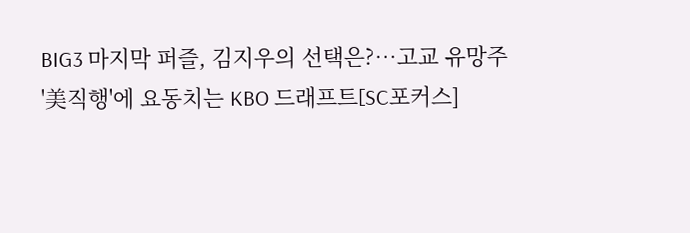BIG3 마지막 퍼즐, 김지우의 선택은?…고교 유망주 '美직행'에 요동치는 KBO 드래프트[SC포커스]